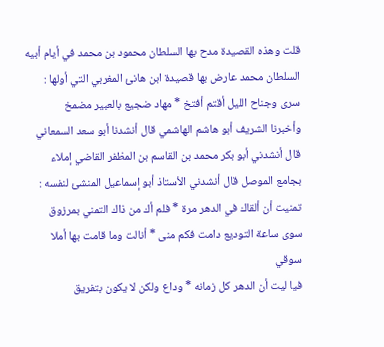قلت وهذه القصيدة مدح بها السلطان محمود بن محمد في أيام أبيه السلطان محمد عارض بها قصيدة ابن هانئ المغربي التي أولها :
سرى وجناح الليل أقتم أفتخ * مهاد ضجيع بالعبير مضمخ
وأخبرنا الشريف أبو هاشم الهاشمي قال أنشدنا أبو سعد السمعاني قال أنشدني أبو بكر محمد بن القاسم بن المظفر القاضي إملاء بجامع الموصل قال أنشدني الأستاذ أبو إسماعيل المنشئ لنفسه :
تمنيت أن ألقاك في الدهر مرة * فلم أك من ذاك التمني بمرزوق
سوى ساعة التوديع دامت فكم منى * أنالت وما قامت بها أملا سوقي
فيا ليت أن الدهر كل زمانه * وداع ولكن لا يكون بتفريق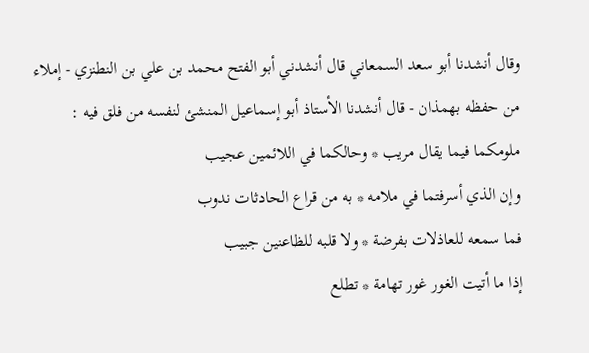وقال أنشدنا أبو سعد السمعاني قال أنشدني أبو الفتح محمد بن علي بن النطنزي - إملاء من حفظه بهمذان - قال أنشدنا الأستاذ أبو إسماعيل المنشئ لنفسه من فلق فيه :
ملومكما فيما يقال مريب * وحالكما في اللائمين عجيب
وإن الذي أسرفتما في ملامه * به من قراع الحادثات ندوب
فما سمعه للعاذلات بفرضة * ولا قلبه للظاعنين جبيب
إذا ما أتيت الغور غور تهامة * تطلع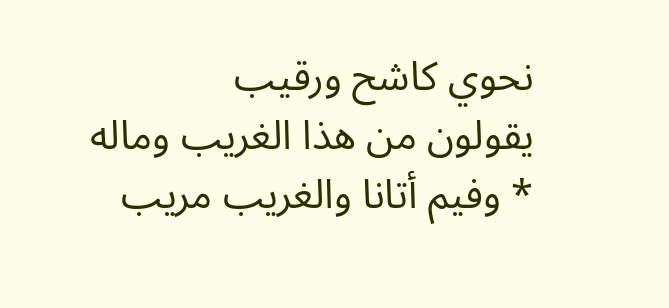نحوي كاشح ورقيب
يقولون من هذا الغريب وماله * وفيم أتانا والغريب مريب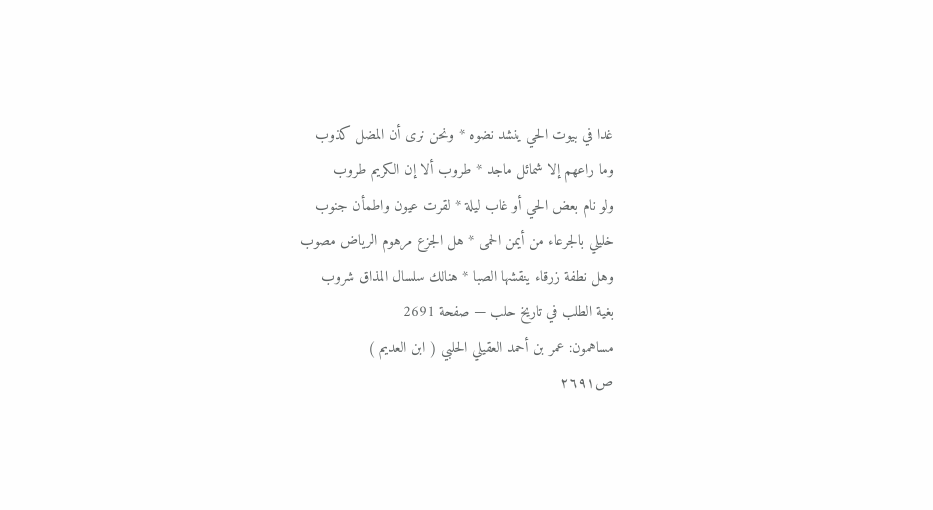غدا في بيوت الحي ينشد نضوه * ونحن نرى أن المضل كذوب
وما راعهم إلا شمائل ماجد * طروب ألا إن الكريم طروب
ولو نام بعض الحي أو غاب ليلة * لقرت عيون واطمأن جنوب
خليلي بالجرعاء من أيمن الحمى * هل الجزع مرهوم الرياض مصوب
وهل نطفة زرقاء ينقشها الصبا * هنالك سلسال المذاق شروب
بغية الطلب في تاريخ حلب — صفحة 2691
مساهمون: عمر بن أحمد العقيلي الحلبي ( ابن العديم )
ص٢٦٩١